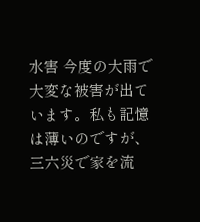水害 今度の大雨で大変な被害が出ています。私も記憶は薄いのですが、三六災で家を流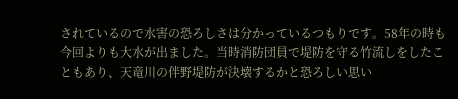されているので水害の恐ろしさは分かっているつもりです。58年の時も今回よりも大水が出ました。当時消防団員で堤防を守る竹流しをしたこともあり、天竜川の伴野堤防が決壊するかと恐ろしい思い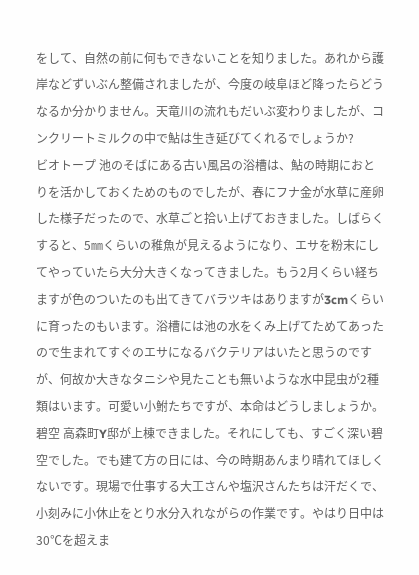をして、自然の前に何もできないことを知りました。あれから護岸などずいぶん整備されましたが、今度の岐阜ほど降ったらどうなるか分かりません。天竜川の流れもだいぶ変わりましたが、コンクリートミルクの中で鮎は生き延びてくれるでしょうか?
ビオトープ 池のそばにある古い風呂の浴槽は、鮎の時期におとりを活かしておくためのものでしたが、春にフナ金が水草に産卵した様子だったので、水草ごと拾い上げておきました。しばらくすると、5㎜くらいの稚魚が見えるようになり、エサを粉末にしてやっていたら大分大きくなってきました。もう2月くらい経ちますが色のついたのも出てきてバラツキはありますが3cmくらいに育ったのもいます。浴槽には池の水をくみ上げてためてあったので生まれてすぐのエサになるバクテリアはいたと思うのですが、何故か大きなタニシや見たことも無いような水中昆虫が2種類はいます。可愛い小鮒たちですが、本命はどうしましょうか。
碧空 高森町Y邸が上棟できました。それにしても、すごく深い碧空でした。でも建て方の日には、今の時期あんまり晴れてほしくないです。現場で仕事する大工さんや塩沢さんたちは汗だくで、小刻みに小休止をとり水分入れながらの作業です。やはり日中は30℃を超えま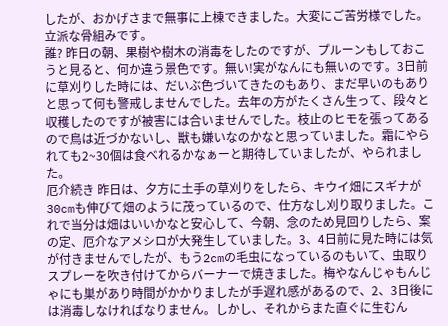したが、おかげさまで無事に上棟できました。大変にご苦労様でした。立派な骨組みです。
誰? 昨日の朝、果樹や樹木の消毒をしたのですが、プルーンもしておこうと見ると、何か違う景色です。無い!実がなんにも無いのです。3日前に草刈りした時には、だいぶ色づいてきたのもあり、まだ早いのもありと思って何も警戒しませんでした。去年の方がたくさん生って、段々と収穫したのですが被害には合いませんでした。枝止のヒモを張ってあるので鳥は近づかないし、獣も嫌いなのかなと思っていました。霜にやられても2~30個は食べれるかなぁーと期待していましたが、やられました。
厄介続き 昨日は、夕方に土手の草刈りをしたら、キウイ畑にスギナが30cmも伸びて畑のように茂っているので、仕方なし刈り取りました。これで当分は畑はいいかなと安心して、今朝、念のため見回りしたら、案の定、厄介なアメシロが大発生していました。3、4日前に見た時には気が付きませんでしたが、もう2cmの毛虫になっているのもいて、虫取りスプレーを吹き付けてからバーナーで焼きました。梅やなんじゃもんじゃにも巣があり時間がかかりましたが手遅れ感があるので、2、3日後には消毒しなければなりません。しかし、それからまた直ぐに生むん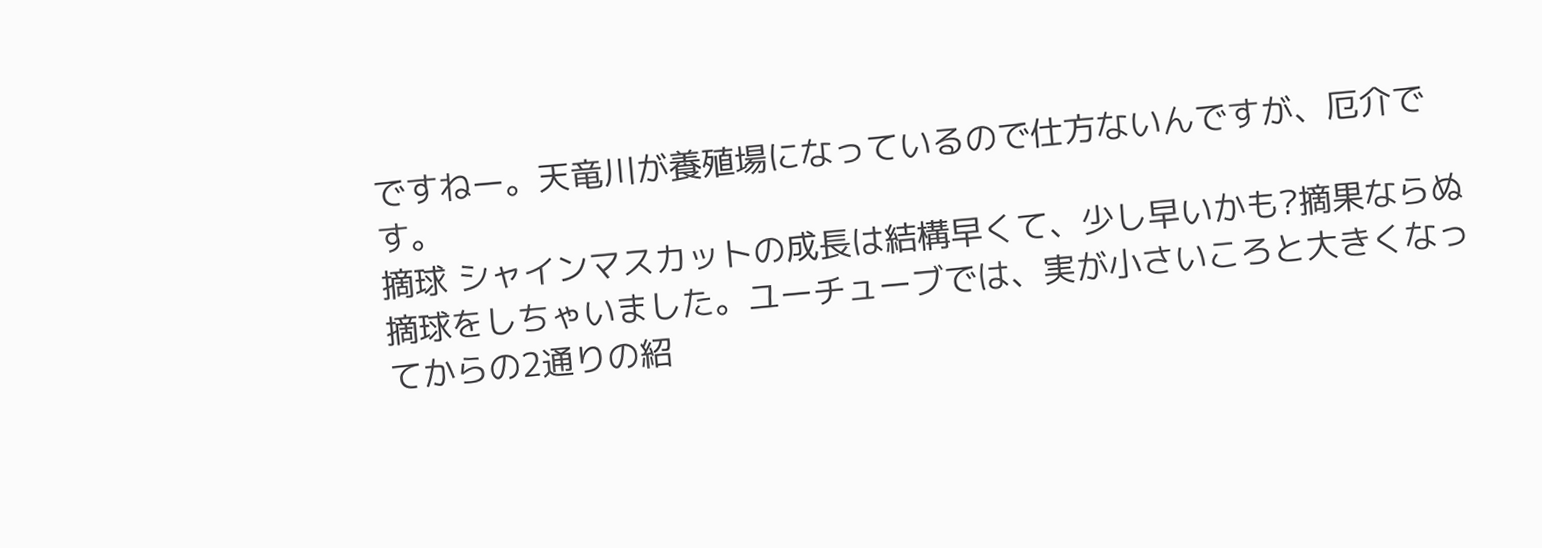ですねー。天竜川が養殖場になっているので仕方ないんですが、厄介です。
摘球 シャインマスカットの成長は結構早くて、少し早いかも?摘果ならぬ摘球をしちゃいました。ユーチューブでは、実が小さいころと大きくなってからの2通りの紹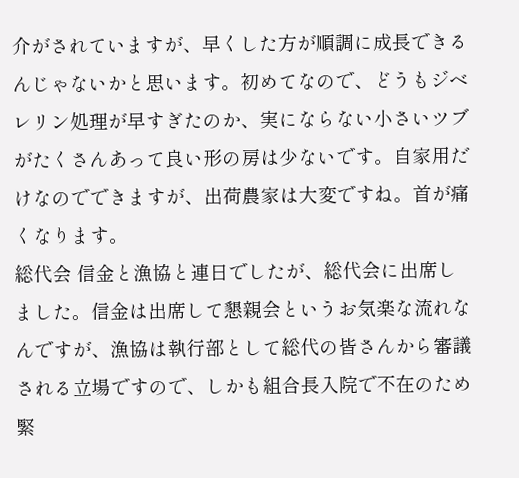介がされていますが、早くした方が順調に成長できるんじゃないかと思います。初めてなので、どうもジベレリン処理が早すぎたのか、実にならない小さいツブがたくさんあって良い形の房は少ないです。自家用だけなのでできますが、出荷農家は大変ですね。首が痛くなります。
総代会 信金と漁協と連日でしたが、総代会に出席しました。信金は出席して懇親会というお気楽な流れなんですが、漁協は執行部として総代の皆さんから審議される立場ですので、しかも組合長入院で不在のため緊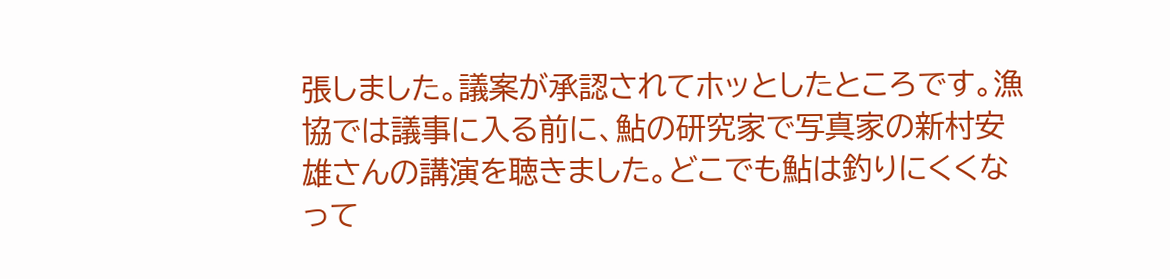張しました。議案が承認されてホッとしたところです。漁協では議事に入る前に、鮎の研究家で写真家の新村安雄さんの講演を聴きました。どこでも鮎は釣りにくくなって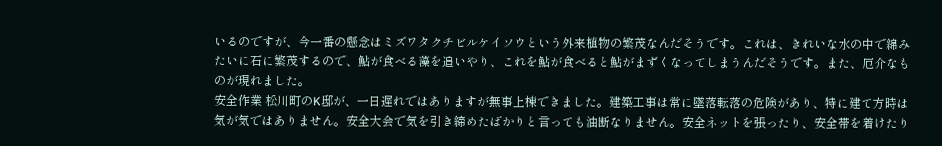いるのですが、今一番の懸念はミズワタクチビルケイソウという外来植物の繁茂なんだそうです。これは、きれいな水の中で綿みたいに石に繁茂するので、鮎が食べる藻を追いやり、これを鮎が食べると鮎がまずくなってしまうんだそうです。また、厄介なものが現れました。
安全作業 松川町のK邸が、一日遅れではありますが無事上棟できました。建築工事は常に墜落転落の危険があり、特に建て方時は気が気ではありません。安全大会で気を引き締めたばかりと言っても油断なりません。安全ネットを張ったり、安全帯を着けたり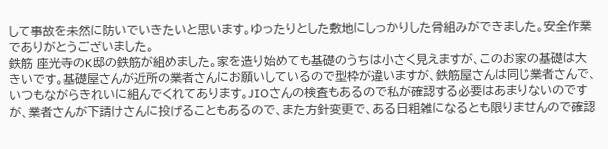して事故を未然に防いでいきたいと思います。ゆったりとした敷地にしっかりした骨組みができました。安全作業でありがとうございました。
鉄筋 座光寺のK邸の鉄筋が組めました。家を造り始めても基礎のうちは小さく見えますが、このお家の基礎は大きいです。基礎屋さんが近所の業者さんにお願いしているので型枠が違いますが、鉄筋屋さんは同じ業者さんで、いつもながらきれいに組んでくれてあります。JIOさんの検査もあるので私が確認する必要はあまりないのですが、業者さんが下請けさんに投げることもあるので、また方針変更で、ある日粗雑になるとも限りませんので確認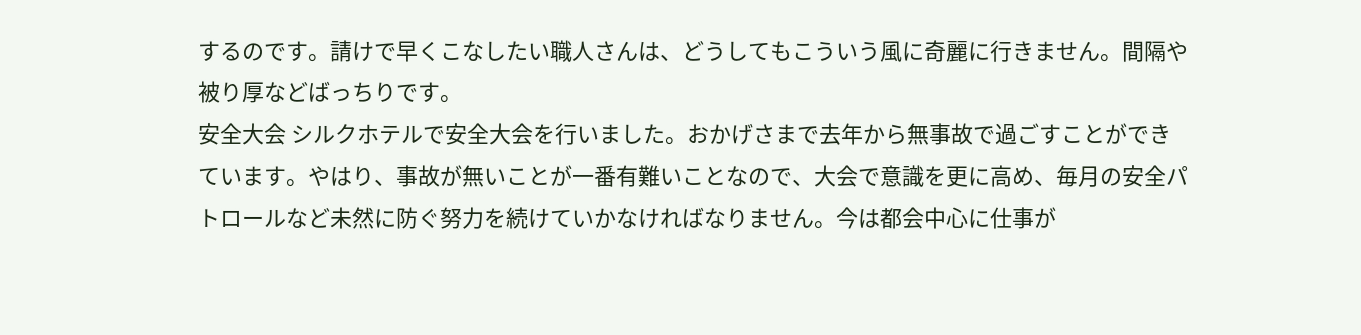するのです。請けで早くこなしたい職人さんは、どうしてもこういう風に奇麗に行きません。間隔や被り厚などばっちりです。
安全大会 シルクホテルで安全大会を行いました。おかげさまで去年から無事故で過ごすことができています。やはり、事故が無いことが一番有難いことなので、大会で意識を更に高め、毎月の安全パトロールなど未然に防ぐ努力を続けていかなければなりません。今は都会中心に仕事が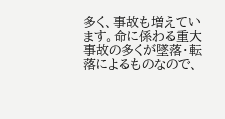多く、事故も増えています。命に係わる重大事故の多くが墜落・転落によるものなので、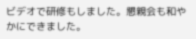ビデオで研修もしました。懇親会も和やかにできました。